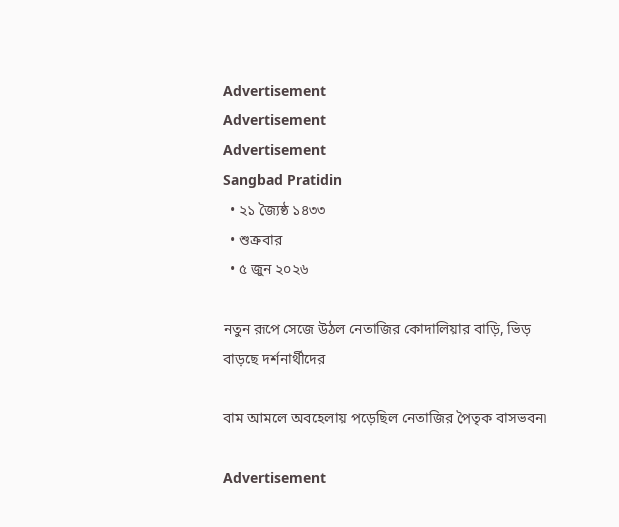Advertisement
Advertisement
Advertisement
Sangbad Pratidin
  • ২১ জ্যৈষ্ঠ ১৪৩৩
  • শুক্রবার
  • ৫ জুন ২০২৬

নতুন রূপে সেজে উঠল নেতাজির কোদালিয়ার বাড়ি, ভিড় বাড়ছে দর্শনার্থীদের

বাম আমলে অবহেলায় পড়েছিল নেতাজির পৈতৃক বাসভবন৷

Advertisement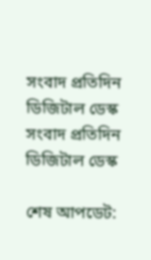সংবাদ প্রতিদিন ডিজিটাল ডেস্ক
সংবাদ প্রতিদিন ডিজিটাল ডেস্ক

শেষ আপডেট: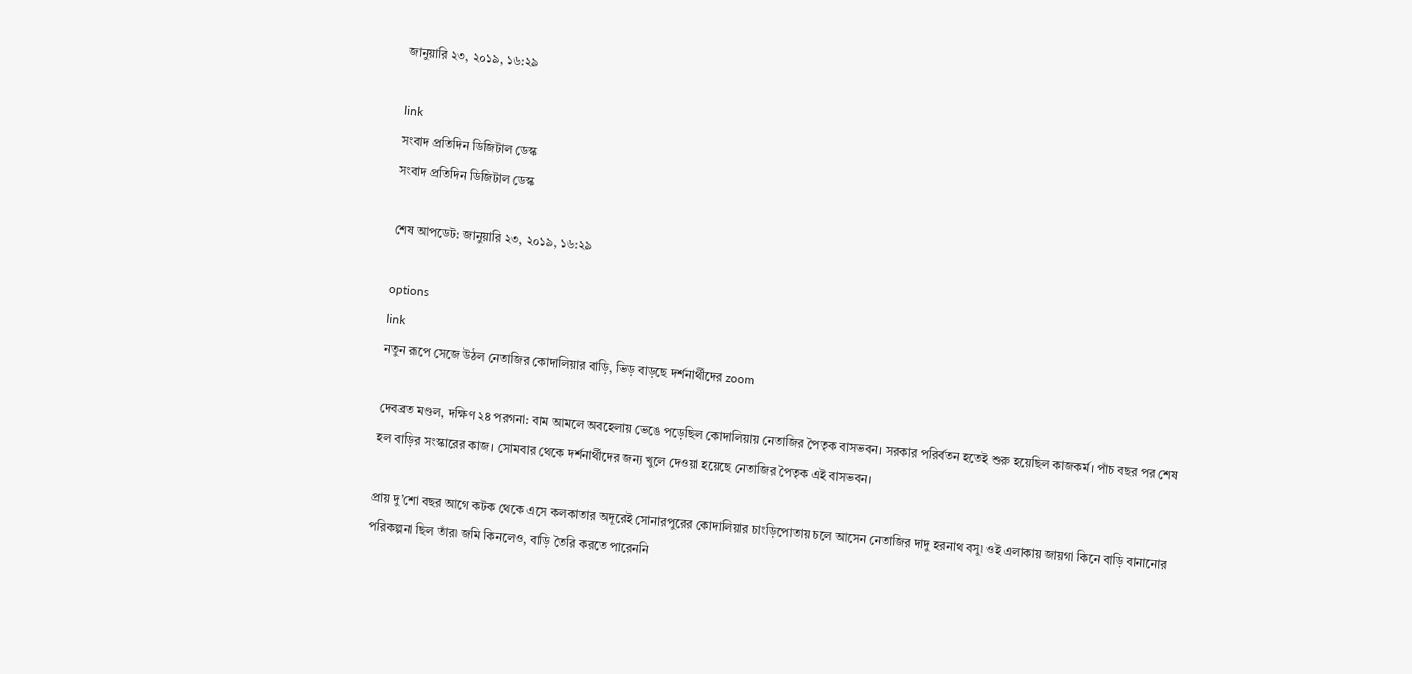জানুয়ারি ২৩, ২০১৯, ১৬:২৯

link
সংবাদ প্রতিদিন ডিজিটাল ডেস্ক
সংবাদ প্রতিদিন ডিজিটাল ডেস্ক

শেষ আপডেট: জানুয়ারি ২৩, ২০১৯, ১৬:২৯

options
link
নতুন রূপে সেজে উঠল নেতাজির কোদালিয়ার বাড়ি, ভিড় বাড়ছে দর্শনার্থীদের zoom

দেবব্রত মণ্ডল, দক্ষিণ ২৪ পরগনা: বাম আমলে অবহেলায় ভেঙে পড়েছিল কোদালিয়ায় নেতাজির পৈতৃক বাসভবন। সরকার পরির্বতন হতেই শুরু হয়েছিল কাজকর্ম। পাঁচ বছর পর শেষ হল বাড়ির সংস্কারের কাজ। সোমবার থেকে দর্শনার্থীদের জন্য খুলে দেওয়া হয়েছে নেতাজির পৈতৃক এই বাসভবন।

প্রায় দু’শো বছর আগে কটক থেকে এসে কলকাতার অদূরেই সোনারপুরের কোদালিয়ার চাংড়িপোতায় চলে আসেন নেতাজির দাদু হরনাথ বসু৷ ওই এলাকায় জায়গা কিনে বাড়ি বানানোর পরিকল্পনা ছিল তাঁর৷ জমি কিনলেও, বাড়ি তৈরি করতে পারেননি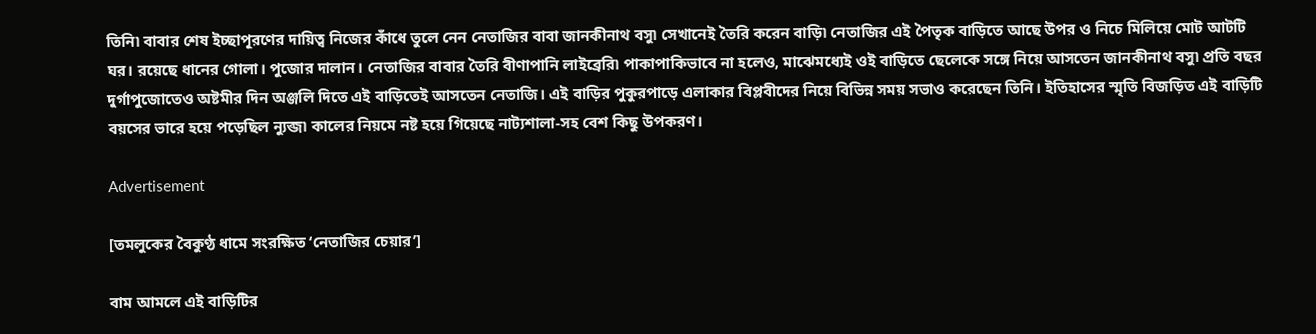তিনি৷ বাবার শেষ ইচ্ছাপূরণের দায়িত্ব নিজের কাঁধে তুলে নেন নেতাজির বাবা জানকীনাথ বসু৷ সেখানেই তৈরি করেন বাড়ি৷ নেতাজির এই পৈতৃক বাড়িতে আছে উপর ও নিচে মিলিয়ে মোট আটটি ঘর। রয়েছে ধানের গোলা। পুজোর দালান। নেতাজির বাবার তৈরি বীণাপানি লাইব্রেরি৷ পাকাপাকিভাবে না হলেও, মাঝেমধ্যেই ওই বাড়িতে ছেলেকে সঙ্গে নিয়ে আসতেন জানকীনাথ বসু৷ প্রতি বছর দুর্গাপুজোতেও অষ্টমীর দিন অঞ্জলি দিতে এই বাড়িতেই আসতেন নেতাজি। এই বাড়ির পুকুরপাড়ে এলাকার বিপ্লবীদের নিয়ে বিভিন্ন সময় সভাও করেছেন তিনি। ইতিহাসের স্মৃতি বিজড়িত এই বাড়িটি বয়সের ভারে হয়ে পড়েছিল ন্যুব্জ৷ কালের নিয়মে নষ্ট হয়ে গিয়েছে নাট্যশালা-সহ বেশ কিছু উপকরণ।

Advertisement

[তমলুকের বৈকুণ্ঠ ধামে সংরক্ষিত ‘নেতাজির চেয়ার’]

বাম আমলে এই বাড়িটির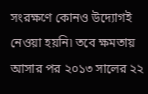সংরক্ষণে কোনও উদ্যোগই নেওয়া হয়নি৷ তবে ক্ষমতায় আসার পর ২০১৩ সালের ২২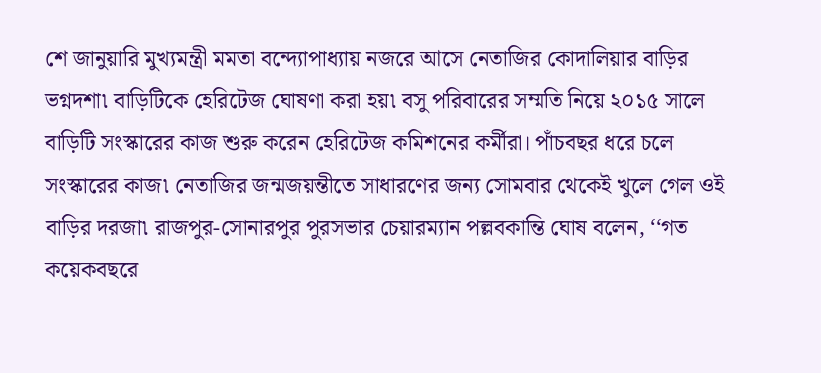শে জানুয়ারি মুখ্যমন্ত্রী মমতা বন্দ্যোপাধ্যায় নজরে আসে নেতাজির কোদালিয়ার বাড়ির ভগ্নদশা৷ বাড়িটিকে হেরিটেজ ঘোষণা করা হয়৷ বসু পরিবারের সম্মতি নিয়ে ২০১৫ সালে বাড়িটি সংস্কারের কাজ শুরু করেন হেরিটেজ কমিশনের কর্মীরা। পাঁচবছর ধরে চলে সংস্কারের কাজ৷ নেতাজির জন্মজয়ন্তীতে সাধারণের জন্য সোমবার থেকেই খুলে গেল ওই বাড়ির দরজা৷ রাজপুর-সোনারপুর পুরসভার চেয়ারম্যান পল্লবকান্তি ঘোষ বলেন, ‘‘গত কয়েকবছরে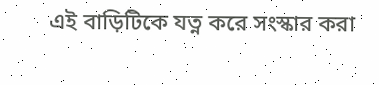এই বাড়িটিকে যত্ন করে সংস্কার করা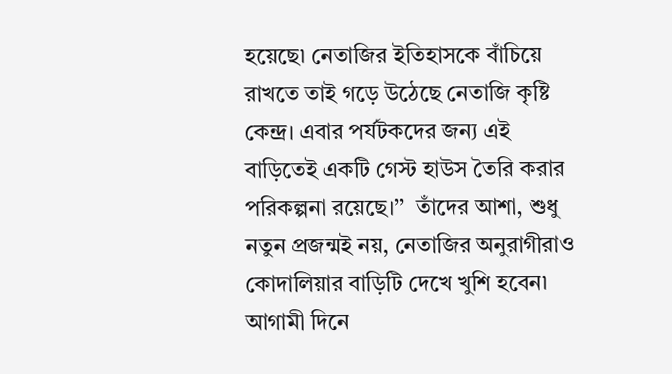হয়েছে৷ নেতাজির ইতিহাসকে বাঁচিয়ে রাখতে তাই গড়ে উঠেছে নেতাজি কৃষ্টি কেন্দ্র। এবার পর্যটকদের জন্য এই বাড়িতেই একটি গেস্ট হাউস তৈরি করার পরিকল্পনা রয়েছে।’’  তাঁদের আশা, শুধু নতুন প্রজন্মই নয়, নেতাজির অনুরাগীরাও কোদালিয়ার বাড়িটি দেখে খুশি হবেন৷ আগামী দিনে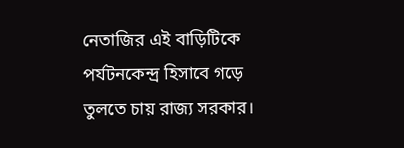নেতাজির এই বাড়িটিকে পর্যটনকেন্দ্র হিসাবে গড়ে তুলতে চায় রাজ্য সরকার।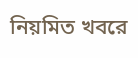নিয়মিত খবরে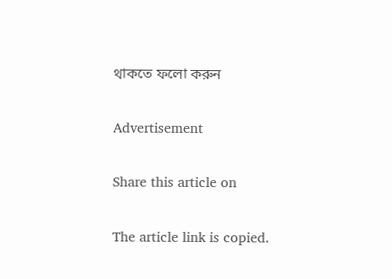থাকতে ফলো করুন

Advertisement

Share this article on

The article link is copied.